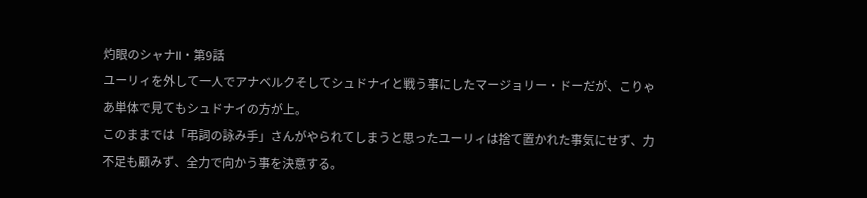灼眼のシャナII・第9話
ユーリィを外して一人でアナベルクそしてシュドナイと戦う事にしたマージョリー・ドーだが、こりゃあ単体で見てもシュドナイの方が上。
このままでは「弔詞の詠み手」さんがやられてしまうと思ったユーリィは捨て置かれた事気にせず、力不足も顧みず、全力で向かう事を決意する。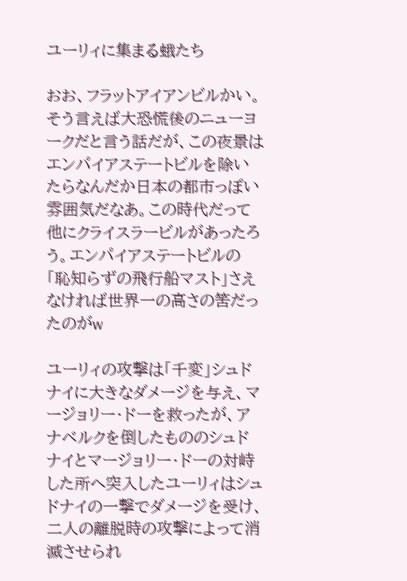ユーリィに集まる蛾たち

おお、フラットアイアンビルかい。
そう言えば大恐慌後のニューヨークだと言う話だが、この夜景はエンパイアステートビルを除いたらなんだか日本の都市っぽい雰囲気だなあ。この時代だって他にクライスラービルがあったろう。エンパイアステートビルの「恥知らずの飛行船マスト」さえなければ世界一の高さの筈だったのがw

ユーリィの攻撃は「千変」シュドナイに大きなダメージを与え、マージョリー・ドーを救ったが、アナベルクを倒したもののシュドナイとマージョリー・ドーの対峙した所へ突入したユーリィはシュドナイの一撃でダメージを受け、二人の離脱時の攻撃によって消滅させられ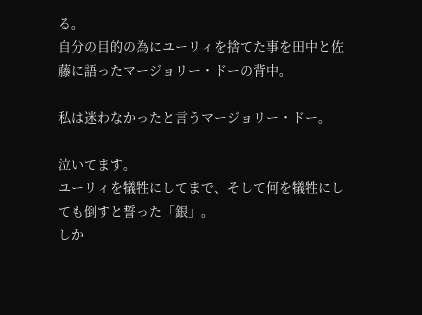る。
自分の目的の為にユーリィを捨てた事を田中と佐藤に語ったマージョリー・ドーの背中。

私は迷わなかったと言うマージョリー・ドー。

泣いてます。
ユーリィを犠牲にしてまで、そして何を犠牲にしても倒すと誓った「銀」。
しか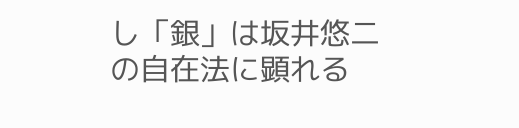し「銀」は坂井悠二の自在法に顕れる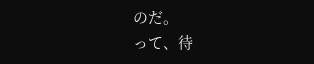のだ。
って、待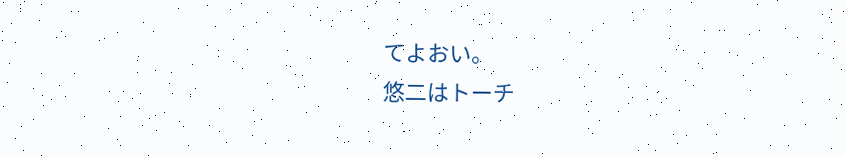てよおい。
悠二はトーチ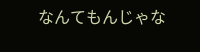なんてもんじゃな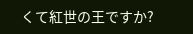くて紅世の王ですか?